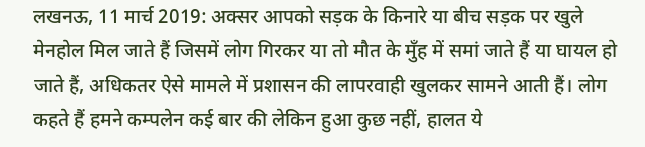लखनऊ, 11 मार्च 2019: अक्सर आपको सड़क के किनारे या बीच सड़क पर खुले मेनहोल मिल जाते हैं जिसमें लोग गिरकर या तो मौत के मुँह में समां जाते हैं या घायल हो जाते हैं, अधिकतर ऐसे मामले में प्रशासन की लापरवाही खुलकर सामने आती हैं। लोग कहते हैं हमने कम्पलेन कई बार की लेकिन हुआ कुछ नहीं, हालत ये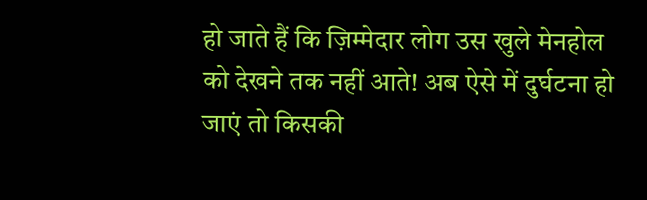हो जाते हैं कि ज़िम्मेदार लोग उस खुले मेनहोल को देखने तक नहीं आते! अब ऐसे में दुर्घटना हो जाएं तो किसकी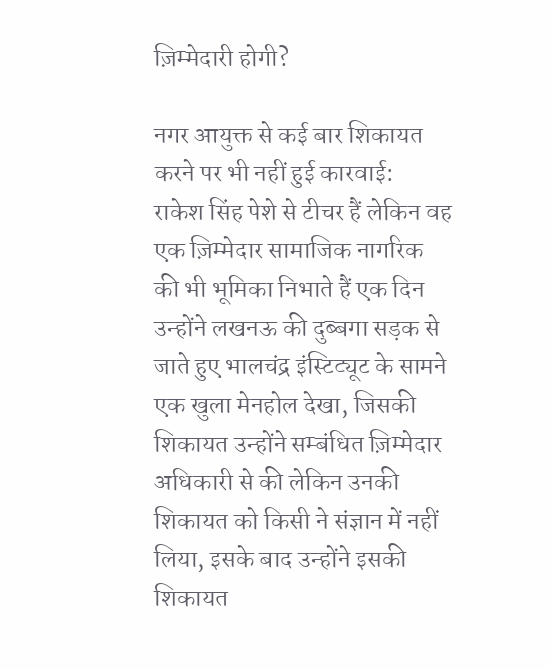ज़िम्मेदारी होगी?

नगर आयुक्त से कई बार शिकायत करने पर भी नहीं हुई कारवाई:
राकेश सिंह पेशे से टीचर हैं लेकिन वह एक ज़िम्मेदार सामाजिक नागरिक की भी भूमिका निभाते हैं एक दिन उन्होंने लखनऊ की दुब्बगा सड़क से जाते हुए भालचंद्र इंस्टिट्यूट के सामने एक खुला मेनहोल देखा, जिसकी शिकायत उन्होंने सम्बंधित ज़िम्मेदार अधिकारी से की लेकिन उनकी शिकायत को किसी ने संज्ञान में नहीं लिया, इसके बाद उन्होंने इसकी शिकायत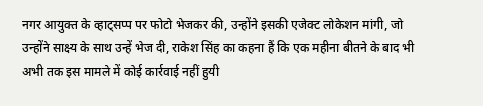नगर आयुक्त के व्हाट्सप्प पर फोटो भेजकर की, उन्होंने इसकी एजेक्ट लोकेशन मांगी, जो उन्होंने साक्ष्य के साथ उन्हें भेज दी, राकेश सिंह का कहना हैं कि एक महीना बीतने के बाद भी अभी तक इस मामले में कोई कार्रवाई नहीं हुयी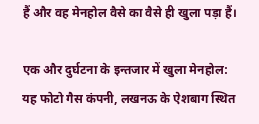हैं और वह मेनहोल वैसे का वैसे ही खुला पड़ा हैं।

एक और दुर्घटना के इन्तजार में खुला मेनहोल:
यह फोटो गैस कंपनी, लखनऊ के ऐशबाग स्थित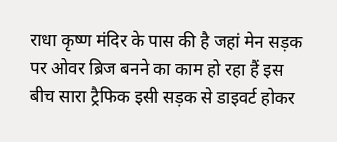राधा कृष्ण मंदिर के पास की है जहां मेन सड़क पर ओवर ब्रिज बनने का काम हो रहा हैं इस बीच सारा ट्रैफिक इसी सड़क से डाइवर्ट होकर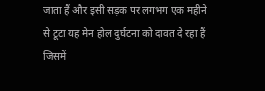जाता हैं और इसी सड़क पर लगभग एक महीने से टूटा यह मेन होल दुर्घटना को दावत दे रहा हैं जिसमें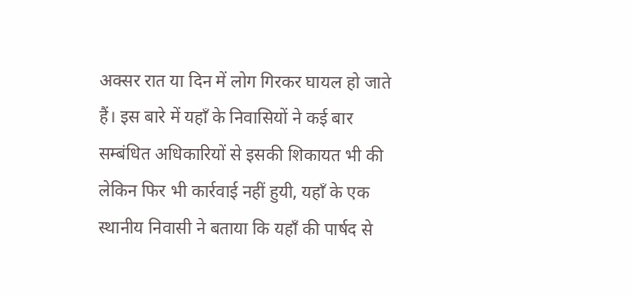अक्सर रात या दिन में लोग गिरकर घायल हो जाते हैं। इस बारे में यहाँ के निवासियों ने कई बार सम्बंधित अधिकारियों से इसकी शिकायत भी की लेकिन फिर भी कार्रवाई नहीं हुयी, यहाँ के एक स्थानीय निवासी ने बताया कि यहाँ की पार्षद से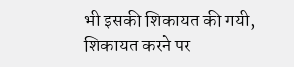भी इसकी शिकायत की गयी, शिकायत करने पर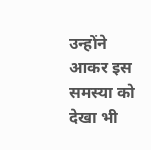उन्होंने आकर इस समस्या को देखा भी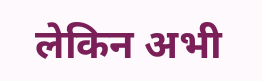लेकिन अभी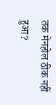तक मेनहोल ठीक नहीं हुआ?